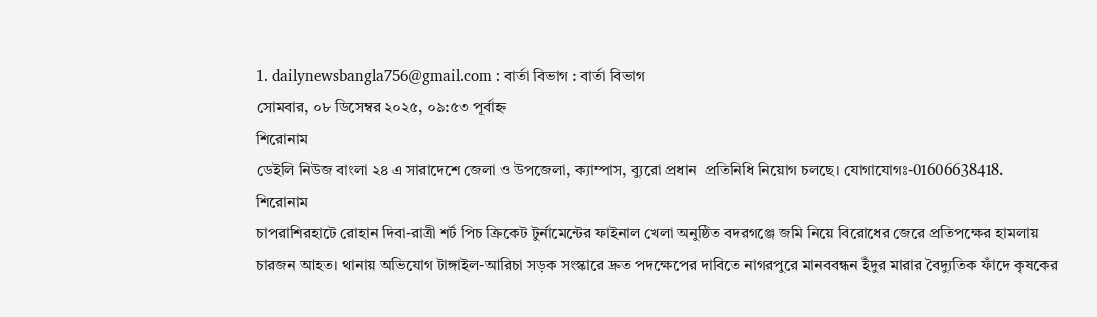1. dailynewsbangla756@gmail.com : বার্তা বিভাগ : বার্তা বিভাগ
সোমবার, ০৮ ডিসেম্বর ২০২৫, ০৯:৫৩ পূর্বাহ্ন
শিরোনাম
ডেইলি নিউজ বাংলা ২৪ এ সারাদেশে জেলা ও উপজেলা, ক্যাম্পাস, ব্যুরো প্রধান  প্রতিনিধি নিয়োগ চলছে। যোগাযোগঃ-01606638418.
শিরোনাম
চাপরাশিরহাটে রোহান দিবা-রাত্রী শর্ট পিচ ক্রিকেট টুর্নামেন্টের ফাইনাল খেলা অনুষ্ঠিত বদরগঞ্জে জমি নিয়ে বিরোধের জেরে প্রতিপক্ষের হামলায় চারজন আহত। থানায় অভিযোগ টাঙ্গাইল-আরিচা সড়ক সংস্কারে দ্রুত পদক্ষেপের দাবিতে নাগরপুরে মানববন্ধন ইঁদুর মারার বৈদ্যুতিক ফাঁদে কৃষকের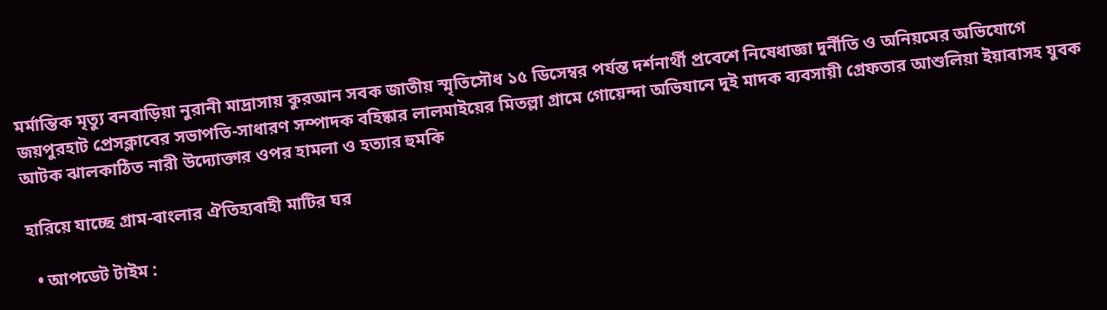মর্মান্তিক মৃত্যু বনবাড়িয়া নুরানী মাদ্রাসায় কুরআন সবক জাতীয় স্মৃতিসৌধ ১৫ ডিসেম্বর পর্যন্ত দর্শনার্থী প্রবেশে নিষেধাজ্ঞা দুর্নীতি ও অনিয়মের অভিযোগে জয়পুরহাট প্রেসক্লাবের সভাপতি-সাধারণ সম্পাদক বহিষ্কার লালমাইয়ের মিতল্লা গ্রামে গোয়েন্দা অভিযানে দুই মাদক ব্যবসায়ী গ্রেফতার আশুলিয়া ইয়াবাসহ যুবক আটক ঝালকাঠিত নারী উদ্যোক্তার ওপর হামলা ও হত্যার হুমকি

হারিয়ে যাচ্ছে গ্রাম-বাংলার ঐতিহ্যবাহী মাটির ঘর

  • আপডেট টাইম :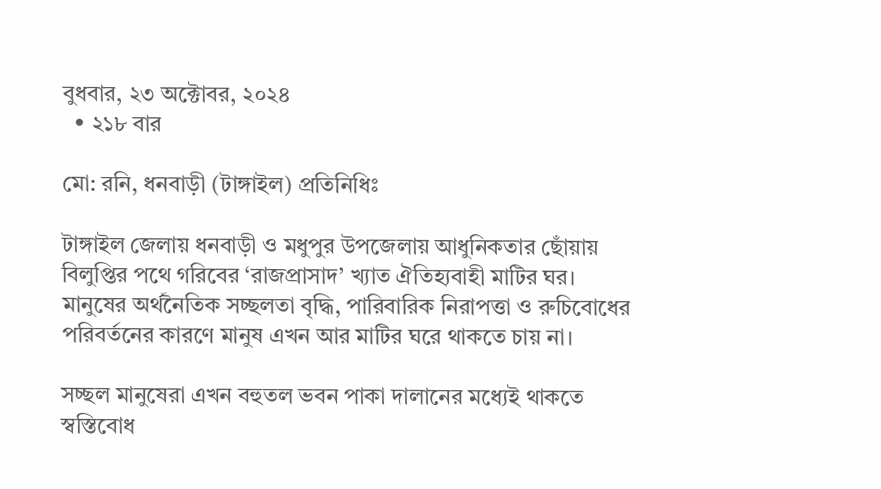বুধবার, ২৩ অক্টোবর, ২০২৪
  • ২১৮ বার

মো: রনি, ধনবাড়ী (টাঙ্গাইল) প্রতিনিধিঃ

টাঙ্গাইল জেলায় ধনবাড়ী ও মধুপুর উপজেলায় আধুনিকতার ছোঁয়ায় বিলুপ্তির পথে গরিবের ‘রাজপ্রাসাদ’ খ্যাত ঐতিহ্যবাহী মাটির ঘর। মানুষের অর্থনৈতিক সচ্ছলতা বৃদ্ধি, পারিবারিক নিরাপত্তা ও রুচিবোধের পরিবর্তনের কারণে মানুষ এখন আর মাটির ঘরে থাকতে চায় না।

সচ্ছল মানুষেরা এখন বহুতল ভবন পাকা দালানের মধ্যেই থাকতে স্বস্তিবোধ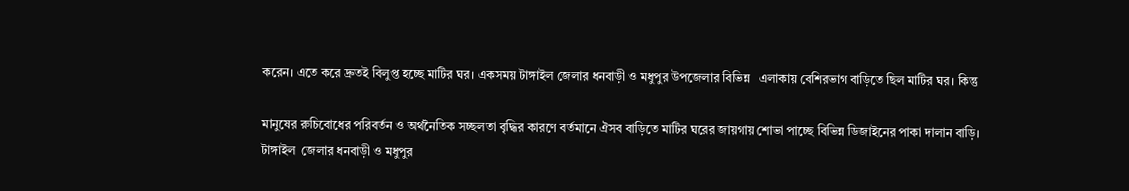করেন। এতে করে দ্রুতই বিলুপ্ত হচ্ছে মাটির ঘর। একসময় টাঙ্গাইল জেলার ধনবাড়ী ও মধুপুর উপজেলার বিভিন্ন   এলাকায় বেশিরভাগ বাড়িতে ছিল মাটির ঘর। কিন্তু

মানুষের রুচিবোধের পরিবর্তন ও অর্থনৈতিক সচ্ছলতা বৃদ্ধির কারণে বর্তমানে ঐসব বাড়িতে মাটির ঘরের জায়গায় শোভা পাচ্ছে বিভিন্ন ডিজাইনের পাকা দালান বাড়ি। টাঙ্গাইল  জেলার ধনবাড়ী ও মধুপুর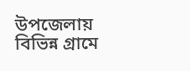উপজেলায় বিভিন্ন গ্রামে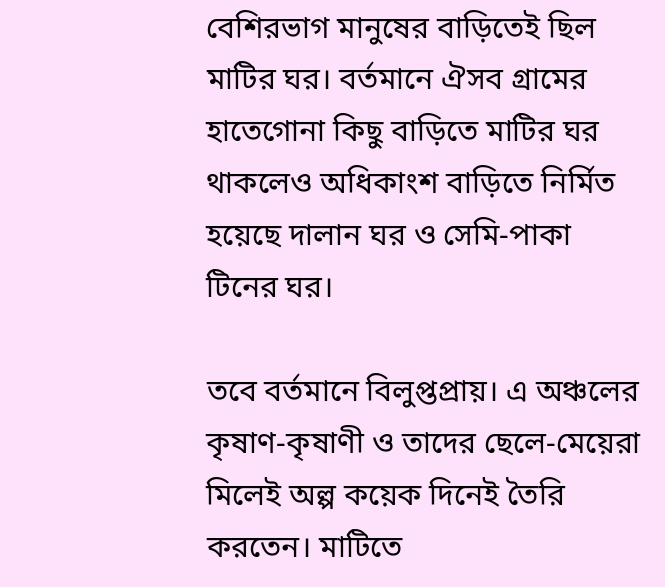বেশিরভাগ মানুষের বাড়িতেই ছিল মাটির ঘর। বর্তমানে ঐসব গ্রামের হাতেগোনা কিছু বাড়িতে মাটির ঘর থাকলেও অধিকাংশ বাড়িতে নির্মিত হয়েছে দালান ঘর ও সেমি-পাকা টিনের ঘর।

তবে বর্তমানে বিলুপ্তপ্রায়। এ অঞ্চলের কৃষাণ-কৃষাণী ও তাদের ছেলে-মেয়েরা মিলেই অল্প কয়েক দিনেই তৈরি করতেন। মাটিতে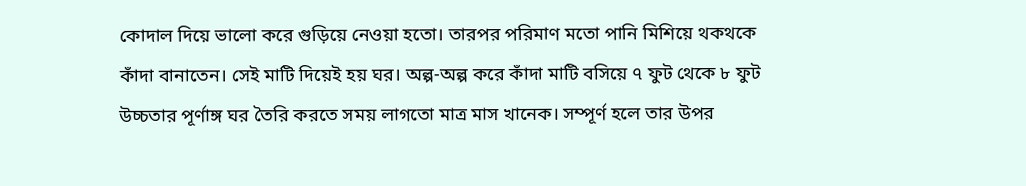কোদাল দিয়ে ভালো করে গুড়িয়ে নেওয়া হতো। তারপর পরিমাণ মতো পানি মিশিয়ে থকথকে কাঁদা বানাতেন। সেই মাটি দিয়েই হয় ঘর। অল্প-অল্প করে কাঁদা মাটি বসিয়ে ৭ ফুট থেকে ৮ ফুট উচ্চতার পূর্ণাঙ্গ ঘর তৈরি করতে সময় লাগতো মাত্র মাস খানেক। সম্পূর্ণ হলে তার উপর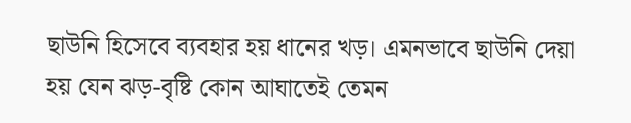ছাউনি হিসেবে ব্যবহার হয় ধানের খড়। এমনভাবে ছাউনি দেয়া হয় যেন ঝড়-বৃষ্টি কোন আঘাতেই তেমন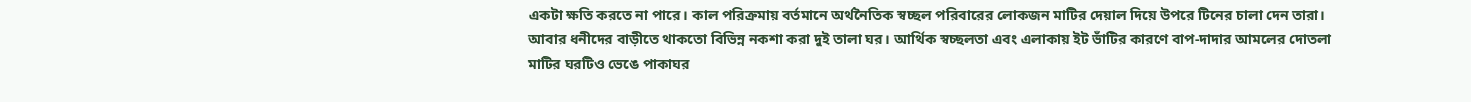একটা ক্ষতি করতে না পারে। কাল পরিক্রমায় বর্তমানে অর্থনৈতিক স্বচ্ছল পরিবারের লোকজন মাটির দেয়াল দিয়ে উপরে টিনের চালা দেন তারা। আবার ধনীদের বাড়ীতে থাকতো বিভিন্ন নকশা করা দুই তালা ঘর। আর্থিক স্বচ্ছলতা এবং এলাকায় ইট ভাঁটির কারণে বাপ-দাদার আমলের দোতলা মাটির ঘরটিও ভেঙে পাকাঘর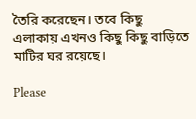তৈরি করেছেন। তবে কিছু এলাকায় এখনও কিছু কিছু বাড়িতে মাটির ঘর রয়েছে।

Please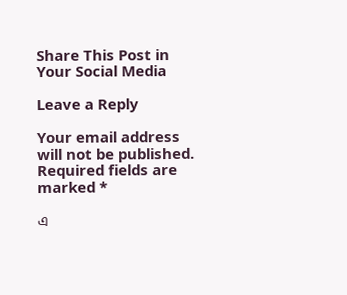Share This Post in Your Social Media

Leave a Reply

Your email address will not be published. Required fields are marked *

এ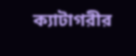ক্যাটাগরীর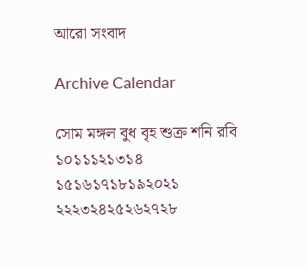আরো সংবাদ

Archive Calendar

সোম মঙ্গল বুধ বৃহ শুক্র শনি রবি
১০১১১২১৩১৪
১৫১৬১৭১৮১৯২০২১
২২২৩২৪২৫২৬২৭২৮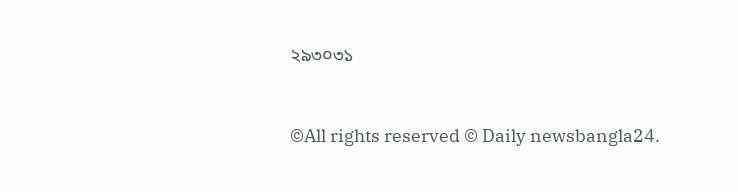২৯৩০৩১


©All rights reserved © Daily newsbangla24.